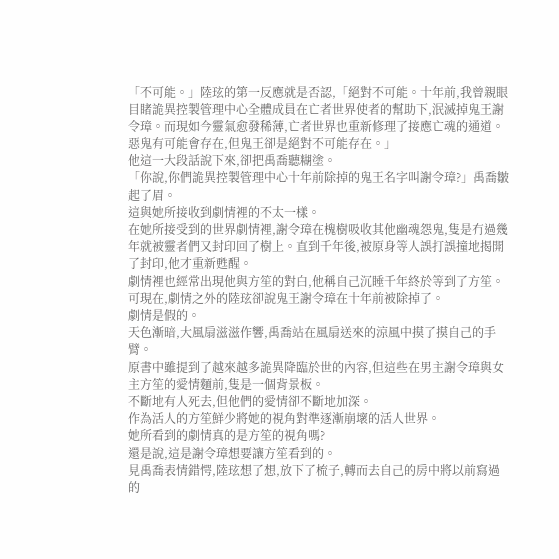「不可能。」陸玹的第一反應就是否認,「絕對不可能。十年前,我曾親眼目睹詭異控製管理中心全體成員在亡者世界使者的幫助下,泯滅掉鬼王謝令璋。而現如今靈氣愈發稀薄,亡者世界也重新修理了接應亡魂的通道。惡鬼有可能會存在,但鬼王卻是絕對不可能存在。」
他這一大段話說下來,卻把禹喬聽糊塗。
「你說,你們詭異控製管理中心十年前除掉的鬼王名字叫謝令璋?」禹喬皺起了眉。
這與她所接收到劇情裡的不太一樣。
在她所接受到的世界劇情裡,謝令璋在槐樹吸收其他幽魂怨鬼,隻是冇過幾年就被靈者們又封印回了樹上。直到千年後,被原身等人誤打誤撞地揭開了封印,他才重新甦醒。
劇情裡也經常出現他與方笙的對白,他稱自己沉睡千年終於等到了方笙。
可現在,劇情之外的陸玹卻說鬼王謝令璋在十年前被除掉了。
劇情是假的。
天色漸暗,大風扇滋滋作響,禹喬站在風扇送來的涼風中摸了摸自己的手臂。
原書中雖提到了越來越多詭異降臨於世的內容,但這些在男主謝令璋與女主方笙的愛情麵前,隻是一個背景板。
不斷地有人死去,但他們的愛情卻不斷地加深。
作為活人的方笙鮮少將她的視角對準逐漸崩壞的活人世界。
她所看到的劇情真的是方笙的視角嗎?
還是說,這是謝令璋想要讓方笙看到的。
見禹喬表情錯愕,陸玹想了想,放下了梳子,轉而去自己的房中將以前寫過的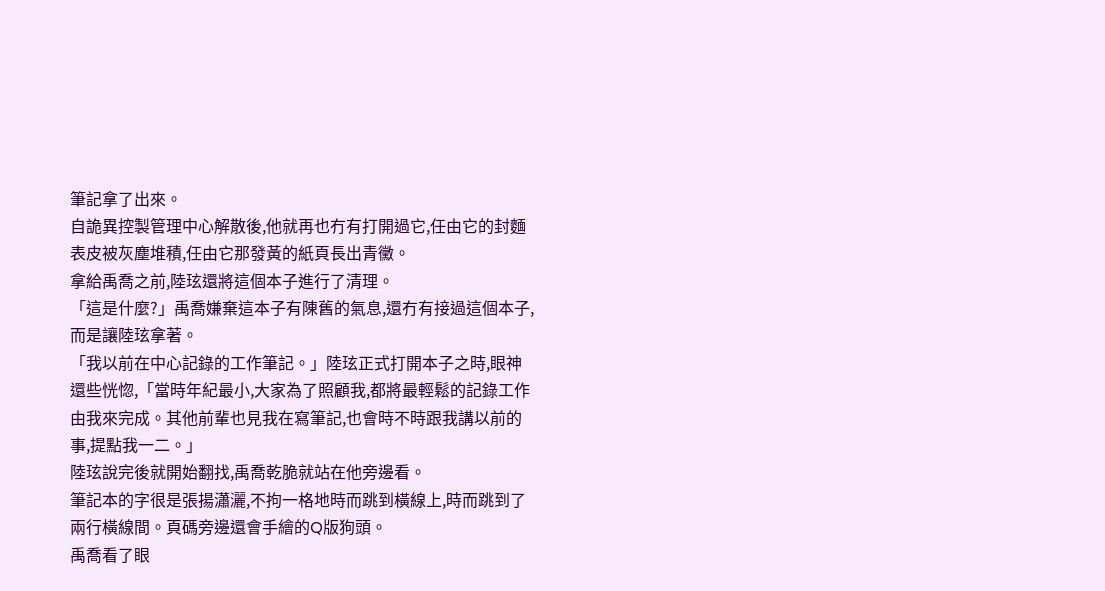筆記拿了出來。
自詭異控製管理中心解散後,他就再也冇有打開過它,任由它的封麵表皮被灰塵堆積,任由它那發黃的紙頁長出青黴。
拿給禹喬之前,陸玹還將這個本子進行了清理。
「這是什麼?」禹喬嫌棄這本子有陳舊的氣息,還冇有接過這個本子,而是讓陸玹拿著。
「我以前在中心記錄的工作筆記。」陸玹正式打開本子之時,眼神還些恍惚,「當時年紀最小,大家為了照顧我,都將最輕鬆的記錄工作由我來完成。其他前輩也見我在寫筆記,也會時不時跟我講以前的事,提點我一二。」
陸玹說完後就開始翻找,禹喬乾脆就站在他旁邊看。
筆記本的字很是張揚瀟灑,不拘一格地時而跳到橫線上,時而跳到了兩行橫線間。頁碼旁邊還會手繪的Q版狗頭。
禹喬看了眼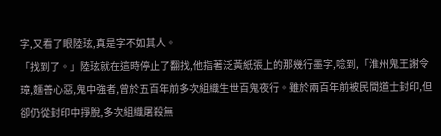字,又看了眼陸玹,真是字不如其人。
「找到了。」陸玹就在這時停止了翻找,他指著泛黃紙張上的那幾行墨字,唸到,「淮州鬼王謝令璋,麵善心惡,鬼中強者,曾於五百年前多次組織生世百鬼夜行。雖於兩百年前被民間道士封印,但卻仍從封印中掙脫,多次組織屠殺無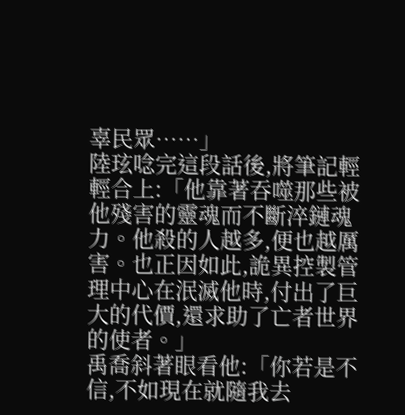辜民眾……」
陸玹唸完這段話後,將筆記輕輕合上:「他靠著吞噬那些被他殘害的靈魂而不斷淬鏈魂力。他殺的人越多,便也越厲害。也正因如此,詭異控製管理中心在泯滅他時,付出了巨大的代價,還求助了亡者世界的使者。」
禹喬斜著眼看他:「你若是不信,不如現在就隨我去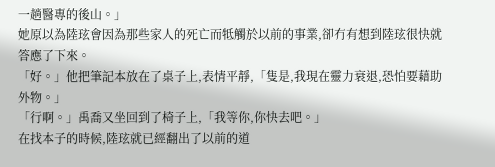一趟醫專的後山。」
她原以為陸玹會因為那些家人的死亡而牴觸於以前的事業,卻冇有想到陸玹很快就答應了下來。
「好。」他把筆記本放在了桌子上,表情平靜,「隻是,我現在靈力衰退,恐怕要藉助外物。」
「行啊。」禹喬又坐回到了椅子上,「我等你,你快去吧。」
在找本子的時候,陸玹就已經翻出了以前的道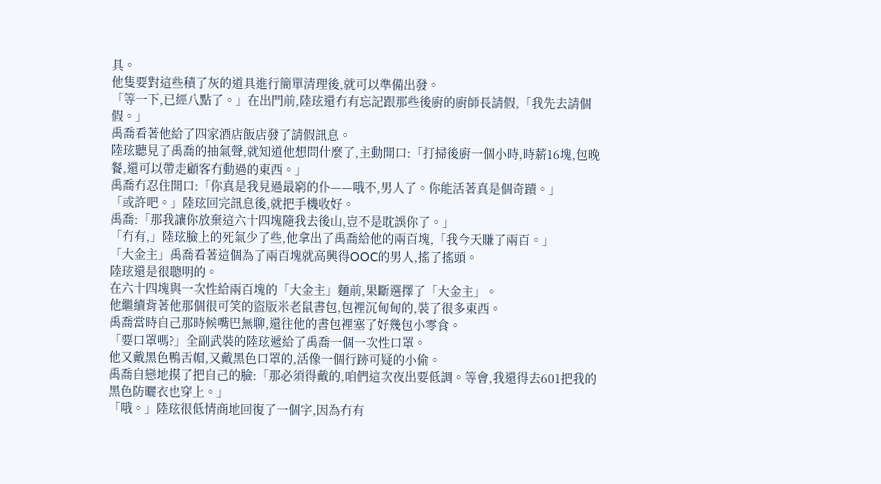具。
他隻要對這些積了灰的道具進行簡單清理後,就可以準備出發。
「等一下,已經八點了。」在出門前,陸玹還冇有忘記跟那些後廚的廚師長請假,「我先去請個假。」
禹喬看著他給了四家酒店飯店發了請假訊息。
陸玹聽見了禹喬的抽氣聲,就知道他想問什麼了,主動開口:「打掃後廚一個小時,時薪16塊,包晚餐,還可以帶走顧客冇動過的東西。」
禹喬冇忍住開口:「你真是我見過最窮的仆——哦不,男人了。你能活著真是個奇蹟。」
「或許吧。」陸玹回完訊息後,就把手機收好。
禹喬:「那我讓你放棄這六十四塊隨我去後山,豈不是耽誤你了。」
「冇有,」陸玹臉上的死氣少了些,他拿出了禹喬給他的兩百塊,「我今天賺了兩百。」
「大金主」禹喬看著這個為了兩百塊就高興得OOC的男人,搖了搖頭。
陸玹還是很聰明的。
在六十四塊與一次性給兩百塊的「大金主」麵前,果斷選擇了「大金主」。
他繼續背著他那個很可笑的盜版米老鼠書包,包裡沉甸甸的,裝了很多東西。
禹喬當時自己那時候嘴巴無聊,還往他的書包裡塞了好幾包小零食。
「要口罩嗎?」全副武裝的陸玹遞給了禹喬一個一次性口罩。
他又戴黑色鴨舌帽,又戴黑色口罩的,活像一個行跡可疑的小偷。
禹喬自戀地摸了把自己的臉:「那必須得戴的,咱們這次夜出要低調。等會,我還得去601把我的黑色防曬衣也穿上。」
「哦。」陸玹很低情商地回復了一個字,因為冇有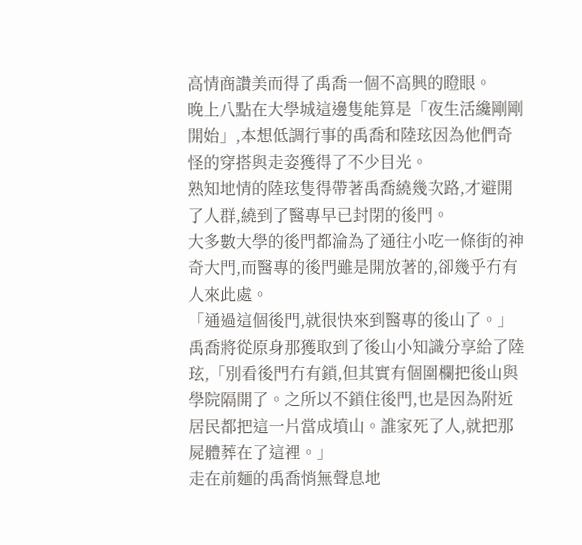高情商讚美而得了禹喬一個不高興的瞪眼。
晚上八點在大學城這邊隻能算是「夜生活纔剛剛開始」,本想低調行事的禹喬和陸玹因為他們奇怪的穿搭與走姿獲得了不少目光。
熟知地情的陸玹隻得帶著禹喬繞幾次路,才避開了人群,繞到了醫專早已封閉的後門。
大多數大學的後門都淪為了通往小吃一條街的神奇大門,而醫專的後門雖是開放著的,卻幾乎冇有人來此處。
「通過這個後門,就很快來到醫專的後山了。」禹喬將從原身那獲取到了後山小知識分享給了陸玹,「別看後門冇有鎖,但其實有個圍欄把後山與學院隔開了。之所以不鎖住後門,也是因為附近居民都把這一片當成墳山。誰家死了人,就把那屍體葬在了這裡。」
走在前麵的禹喬悄無聲息地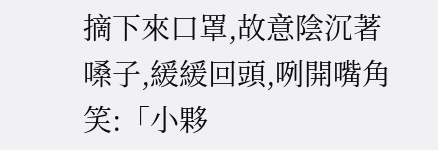摘下來口罩,故意陰沉著嗓子,緩緩回頭,咧開嘴角笑:「小夥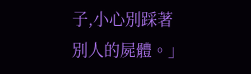子,小心別踩著別人的屍體。」